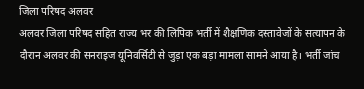जिला परिषद अलवर
अलवर जिला परिषद सहित राज्य भर की लिपिक भर्ती में शैक्षणिक दस्तावेजों के सत्यापन के दौरान अलवर की सनराइज यूनिवर्सिटी से जुड़ा एक बड़ा मामला सामने आया है। भर्ती जांच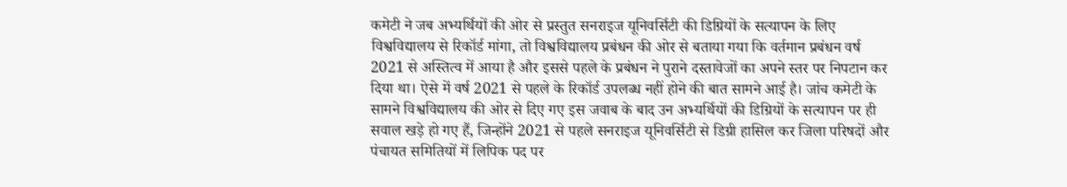कमेटी ने जब अभ्यर्थियों की ओर से प्रस्तुत सनराइज यूनिवर्सिटी की डिग्रियों के सत्यापन के लिए विश्वविद्यालय से रिकॉर्ड मांगा, तो विश्वविद्यालय प्रबंधन की ओर से बताया गया कि वर्तमान प्रबंधन वर्ष 2021 से अस्तित्व में आया है और इससे पहले के प्रबंधन ने पुराने दस्तावेजों का अपने स्तर पर निपटान कर दिया था। ऐसे में वर्ष 2021 से पहले के रिकॉर्ड उपलब्ध नहीं होने की बात सामने आई है। जांच कमेटी के सामने विश्वविद्यालय की ओर से दिए गए इस जवाब के बाद उन अभ्यर्थियों की डिग्रियों के सत्यापन पर ही सवाल खड़े हो गए हैं, जिन्होंने 2021 से पहले सनराइज यूनिवर्सिटी से डिग्री हासिल कर जिला परिषदों और पंचायत समितियों में लिपिक पद पर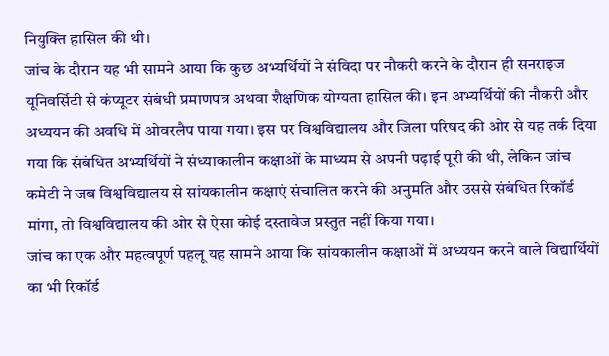नियुक्ति हासिल की थी।
जांच के दौरान यह भी सामने आया कि कुछ अभ्यर्थियों ने संविदा पर नौकरी करने के दौरान ही सनराइज यूनिवर्सिटी से कंप्यूटर संबंधी प्रमाणपत्र अथवा शैक्षणिक योग्यता हासिल की। इन अभ्यर्थियों की नौकरी और अध्ययन की अवधि में ओवरलैप पाया गया। इस पर विश्वविद्यालय और जिला परिषद की ओर से यह तर्क दिया गया कि संबंधित अभ्यर्थियों ने संध्याकालीन कक्षाओं के माध्यम से अपनी पढ़ाई पूरी की थी, लेकिन जांच कमेटी ने जब विश्वविद्यालय से सांयकालीन कक्षाएं संचालित करने की अनुमति और उससे संबंधित रिकॉर्ड मांगा, तो विश्वविद्यालय की ओर से ऐसा कोई दस्तावेज प्रस्तुत नहीं किया गया।
जांच का एक और महत्वपूर्ण पहलू यह सामने आया कि सांयकालीन कक्षाओं में अध्ययन करने वाले विद्यार्थियों का भी रिकॉर्ड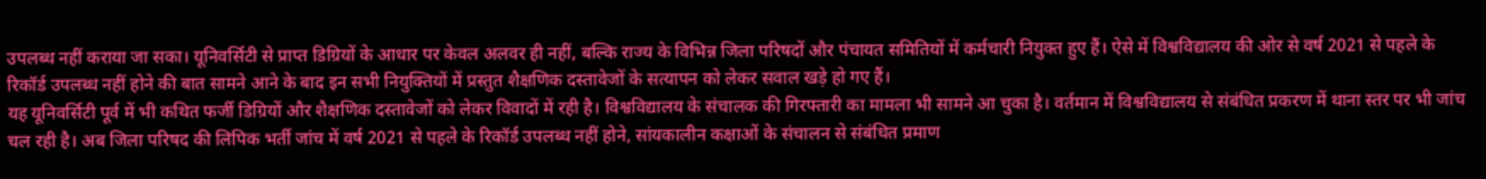उपलब्ध नहीं कराया जा सका। यूनिवर्सिटी से प्राप्त डिग्रियों के आधार पर केवल अलवर ही नहीं, बल्कि राज्य के विभिन्न जिला परिषदों और पंचायत समितियों में कर्मचारी नियुक्त हुए हैं। ऐसे में विश्वविद्यालय की ओर से वर्ष 2021 से पहले के रिकॉर्ड उपलब्ध नहीं होने की बात सामने आने के बाद इन सभी नियुक्तियों में प्रस्तुत शैक्षणिक दस्तावेजों के सत्यापन को लेकर सवाल खड़े हो गए हैं।
यह यूनिवर्सिटी पूर्व में भी कथित फर्जी डिग्रियों और शैक्षणिक दस्तावेजों को लेकर विवादों में रही है। विश्वविद्यालय के संचालक की गिरफ्तारी का मामला भी सामने आ चुका है। वर्तमान में विश्वविद्यालय से संबंधित प्रकरण में थाना स्तर पर भी जांच चल रही है। अब जिला परिषद की लिपिक भर्ती जांच में वर्ष 2021 से पहले के रिकॉर्ड उपलब्ध नहीं होने, सांयकालीन कक्षाओं के संचालन से संबंधित प्रमाण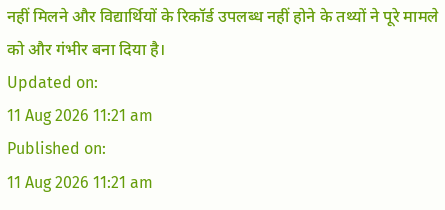नहीं मिलने और विद्यार्थियों के रिकॉर्ड उपलब्ध नहीं होने के तथ्यों ने पूरे मामले को और गंभीर बना दिया है।
Updated on:
11 Aug 2026 11:21 am
Published on:
11 Aug 2026 11:21 am